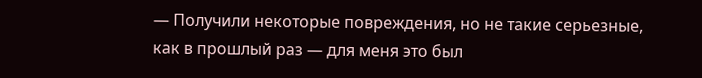— Получили некоторые повреждения, но не такие серьезные, как в прошлый раз — для меня это был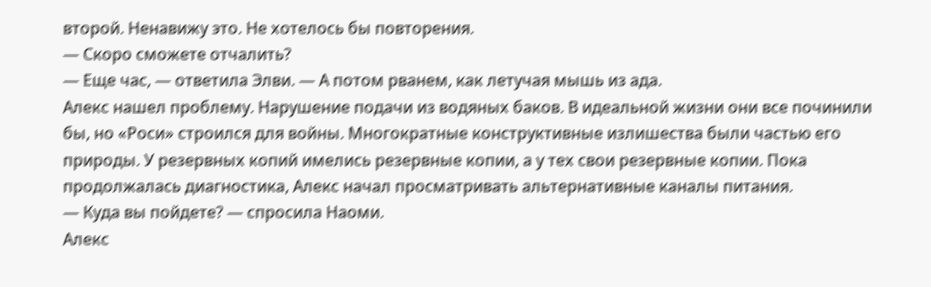второй. Ненавижу это. Не хотелось бы повторения.
— Скоро сможете отчалить?
— Еще час, — ответила Элви. — А потом рванем, как летучая мышь из ада.
Алекс нашел проблему. Нарушение подачи из водяных баков. В идеальной жизни они все починили бы, но «Роси» строился для войны. Многократные конструктивные излишества были частью его природы. У резервных копий имелись резервные копии, а у тех свои резервные копии. Пока продолжалась диагностика, Алекс начал просматривать альтернативные каналы питания.
— Куда вы пойдете? — спросила Наоми.
Алекс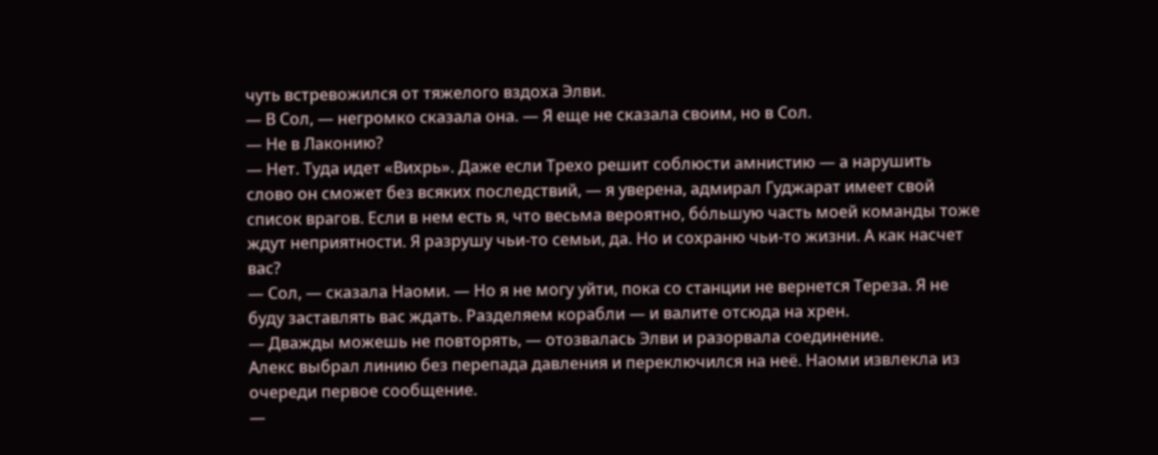чуть встревожился от тяжелого вздоха Элви.
— В Сол, — негромко сказала она. — Я еще не сказала своим, но в Сол.
— Не в Лаконию?
— Нет. Туда идет «Вихрь». Даже если Трехо решит соблюсти амнистию — а нарушить слово он сможет без всяких последствий, — я уверена, адмирал Гуджарат имеет свой список врагов. Если в нем есть я, что весьма вероятно, бо́льшую часть моей команды тоже ждут неприятности. Я разрушу чьи-то семьи, да. Но и сохраню чьи-то жизни. А как насчет вас?
— Сол, — сказала Наоми. — Но я не могу уйти, пока со станции не вернется Тереза. Я не буду заставлять вас ждать. Разделяем корабли — и валите отсюда на хрен.
— Дважды можешь не повторять, — отозвалась Элви и разорвала соединение.
Алекс выбрал линию без перепада давления и переключился на неё. Наоми извлекла из очереди первое сообщение.
—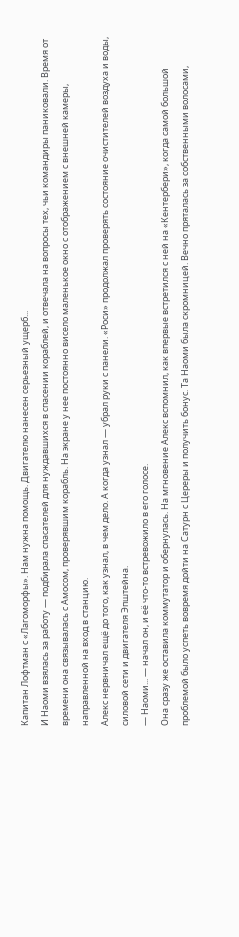Капитан Лофтман с «Лагоморфы». Нам нужна помощь. Двигателю нанесен серьезный ущерб...
И Наоми взялась за работу — подбирала спасателей для нуждавшихся в спасении кораблей, и отвечала на вопросы тех, чьи командиры паниковали. Время от времени она связывалась с Амосом, проверявшим корабль. На экране у нее постоянно висело маленькое окно с отображением с внешней камеры, направленной на вход в станцию.
Алекс нервничал ещё до того, как узнал, в чем дело. А когда узнал — убрал руки с панели. «Роси» продолжал проверять состояние очистителей воздуха и воды, силовой сети и двигателя Эпштейна.
— Наоми... — начал он, и её что-то встревожило в его голосе.
Она сразу же оставила коммутатор и обернулась. На мгновение Алекс вспомнил, как впервые встретился с ней на «Кентербери», когда самой большой проблемой было успеть вовремя дойти на Сатурн с Цереры и получить бонус. Та Наоми была скромницей. Вечно пряталась за собственными волосами,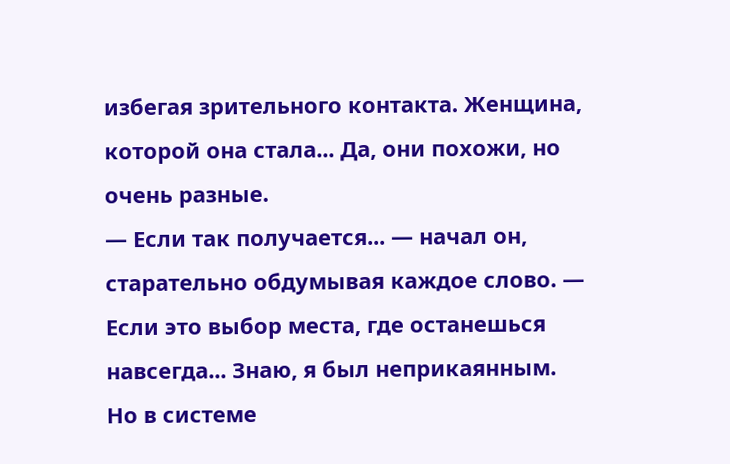избегая зрительного контакта. Женщина, которой она стала... Да, они похожи, но очень разные.
— Если так получается... — начал он, старательно обдумывая каждое слово. — Если это выбор места, где останешься навсегда... Знаю, я был неприкаянным. Но в системе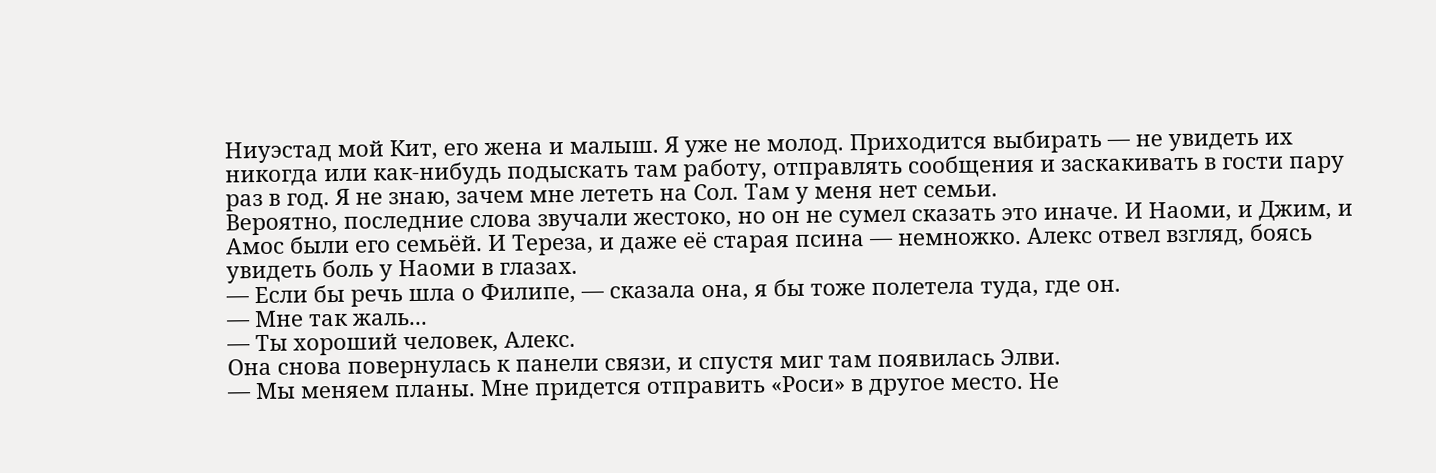Ниуэстад мой Кит, его жена и малыш. Я уже не молод. Приходится выбирать — не увидеть их никогда или как-нибудь подыскать там работу, отправлять сообщения и заскакивать в гости пару раз в год. Я не знаю, зачем мне лететь на Сол. Там у меня нет семьи.
Вероятно, последние слова звучали жестоко, но он не сумел сказать это иначе. И Наоми, и Джим, и Амос были его семьёй. И Тереза, и даже её старая псина — немножко. Алекс отвел взгляд, боясь увидеть боль у Наоми в глазах.
— Если бы речь шла о Филипе, — сказала она, я бы тоже полетела туда, где он.
— Мне так жаль...
— Ты хороший человек, Алекс.
Она снова повернулась к панели связи, и спустя миг там появилась Элви.
— Мы меняем планы. Мне придется отправить «Роси» в другое место. Не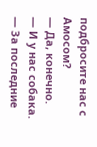подбросите нас с Амосом?
— Да, конечно.
— И у нас собака.
— За последние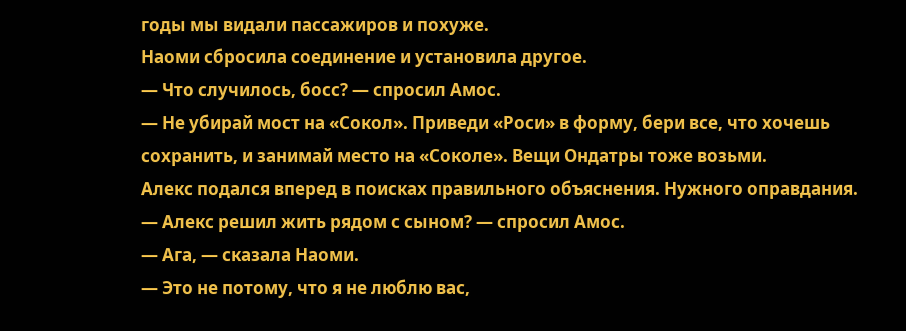годы мы видали пассажиров и похуже.
Наоми сбросила соединение и установила другое.
— Что случилось, босс? — спросил Амос.
— Не убирай мост на «Сокол». Приведи «Роси» в форму, бери все, что хочешь сохранить, и занимай место на «Соколе». Вещи Ондатры тоже возьми.
Алекс подался вперед в поисках правильного объяснения. Нужного оправдания.
— Алекс решил жить рядом с сыном? — спросил Амос.
— Ага, — сказала Наоми.
— Это не потому, что я не люблю вас,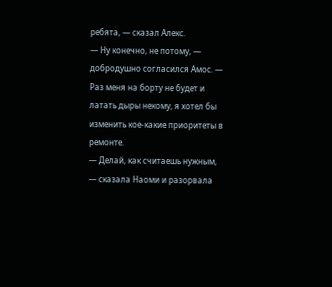ребята, — сказал Алекс.
— Ну конечно, не потому, — добродушно согласился Амос. — Раз меня на борту не будет и латать дыры некому, я хотел бы изменить кое-какие приоритеты в ремонте.
— Делай, как считаешь нужным, — сказала Наоми и разорвала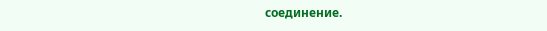соединение.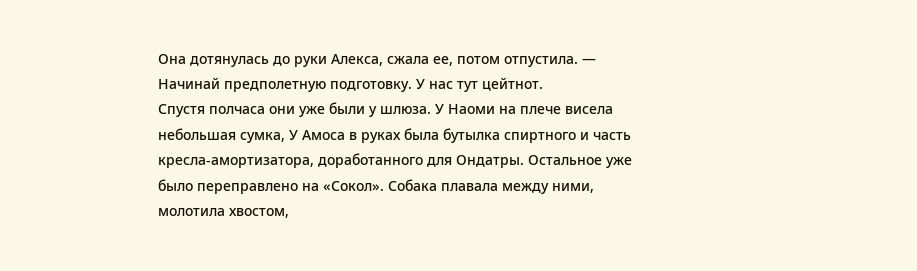Она дотянулась до руки Алекса, сжала ее, потом отпустила. — Начинай предполетную подготовку. У нас тут цейтнот.
Спустя полчаса они уже были у шлюза. У Наоми на плече висела небольшая сумка, У Амоса в руках была бутылка спиртного и часть кресла-амортизатора, доработанного для Ондатры. Остальное уже было переправлено на «Сокол». Собака плавала между ними, молотила хвостом,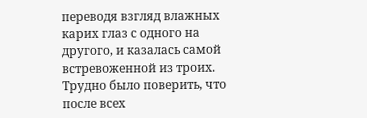переводя взгляд влажных карих глаз с одного на другого, и казалась самой встревоженной из троих. Трудно было поверить, что после всех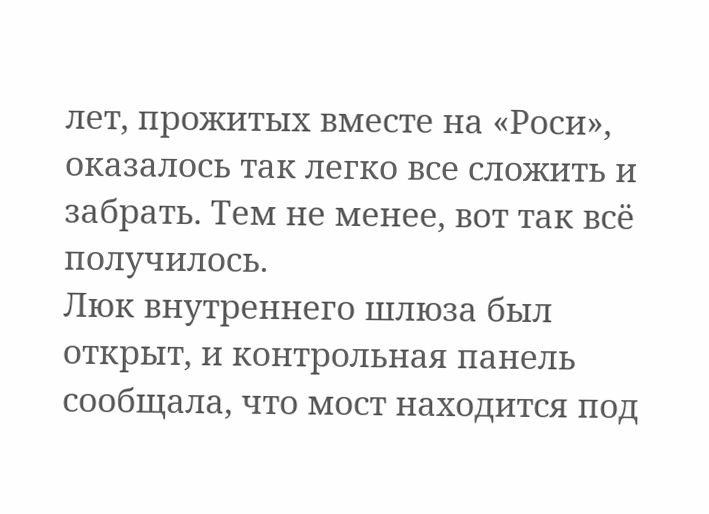лет, прожитых вместе на «Роси», оказалось так легко все сложить и забрать. Тем не менее, вот так всё получилось.
Люк внутреннего шлюза был открыт, и контрольная панель сообщала, что мост находится под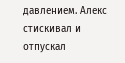давлением. Алекс стискивал и отпускал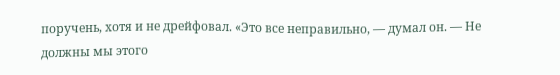поручень, хотя и не дрейфовал. «Это все неправильно, — думал он. — Не должны мы этого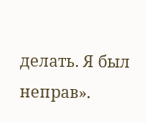делать. Я был неправ».